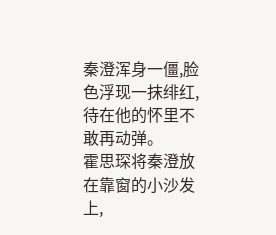秦澄浑身一僵,脸色浮现一抹绯红,待在他的怀里不敢再动弹。
霍思琛将秦澄放在靠窗的小沙发上,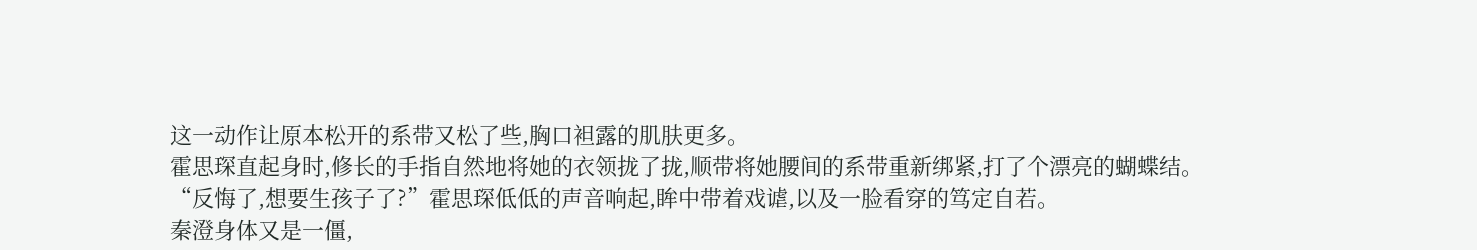这一动作让原本松开的系带又松了些,胸口袒露的肌肤更多。
霍思琛直起身时,修长的手指自然地将她的衣领拢了拢,顺带将她腰间的系带重新绑紧,打了个漂亮的蝴蝶结。
“反悔了,想要生孩子了?”霍思琛低低的声音响起,眸中带着戏谑,以及一脸看穿的笃定自若。
秦澄身体又是一僵,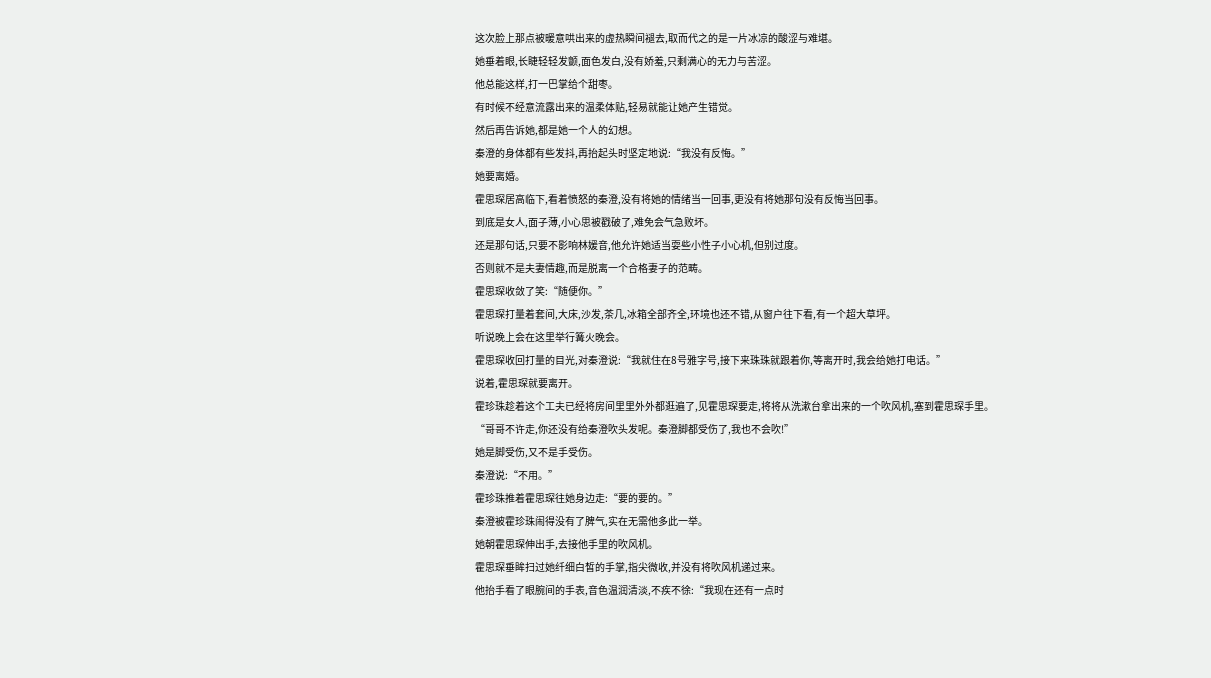这次脸上那点被暖意哄出来的虚热瞬间褪去,取而代之的是一片冰凉的酸涩与难堪。
她垂着眼,长睫轻轻发颤,面色发白,没有娇羞,只剩满心的无力与苦涩。
他总能这样,打一巴掌给个甜枣。
有时候不经意流露出来的温柔体贴,轻易就能让她产生错觉。
然后再告诉她,都是她一个人的幻想。
秦澄的身体都有些发抖,再抬起头时坚定地说:“我没有反悔。”
她要离婚。
霍思琛居高临下,看着愤怒的秦澄,没有将她的情绪当一回事,更没有将她那句没有反悔当回事。
到底是女人,面子薄,小心思被戳破了,难免会气急败坏。
还是那句话,只要不影响林媛音,他允许她适当耍些小性子小心机,但别过度。
否则就不是夫妻情趣,而是脱离一个合格妻子的范畴。
霍思琛收敛了笑:“随便你。”
霍思琛打量着套间,大床,沙发,茶几,冰箱全部齐全,环境也还不错,从窗户往下看,有一个超大草坪。
听说晚上会在这里举行篝火晚会。
霍思琛收回打量的目光,对秦澄说:“我就住在8号雅字号,接下来珠珠就跟着你,等离开时,我会给她打电话。”
说着,霍思琛就要离开。
霍珍珠趁着这个工夫已经将房间里里外外都逛遍了,见霍思琛要走,将将从洗漱台拿出来的一个吹风机,塞到霍思琛手里。
“哥哥不许走,你还没有给秦澄吹头发呢。秦澄脚都受伤了,我也不会吹!”
她是脚受伤,又不是手受伤。
秦澄说:“不用。”
霍珍珠推着霍思琛往她身边走:“要的要的。”
秦澄被霍珍珠闹得没有了脾气,实在无需他多此一举。
她朝霍思琛伸出手,去接他手里的吹风机。
霍思琛垂眸扫过她纤细白皙的手掌,指尖微收,并没有将吹风机递过来。
他抬手看了眼腕间的手表,音色温润清淡,不疾不徐:“我现在还有一点时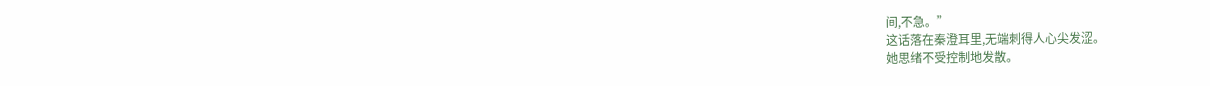间,不急。”
这话落在秦澄耳里,无端刺得人心尖发涩。
她思绪不受控制地发散。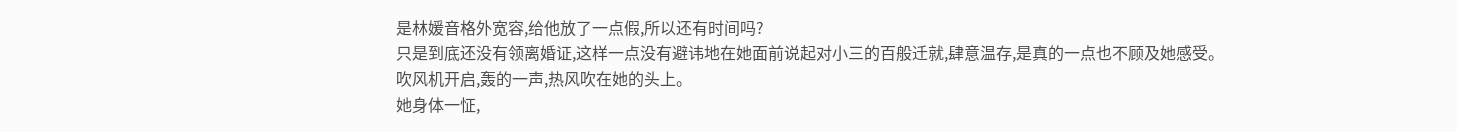是林媛音格外宽容,给他放了一点假,所以还有时间吗?
只是到底还没有领离婚证,这样一点没有避讳地在她面前说起对小三的百般迁就,肆意温存,是真的一点也不顾及她感受。
吹风机开启,轰的一声,热风吹在她的头上。
她身体一怔,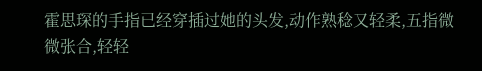霍思琛的手指已经穿插过她的头发,动作熟稔又轻柔,五指微微张合,轻轻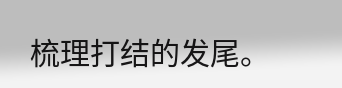梳理打结的发尾。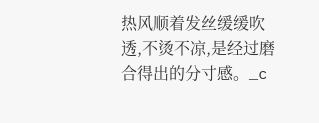热风顺着发丝缓缓吹透,不烫不凉,是经过磨合得出的分寸感。_c